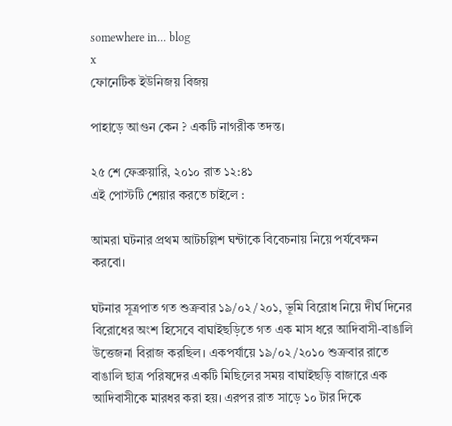somewhere in... blog
x
ফোনেটিক ইউনিজয় বিজয়

পাহাড়ে আগুন কেন ? একটি নাগরীক তদন্ত।

২৫ শে ফেব্রুয়ারি, ২০১০ রাত ১২:৪১
এই পোস্টটি শেয়ার করতে চাইলে :

আমরা ঘটনার প্রথম আটচল্লিশ ঘন্টাকে বিবেচনায় নিয়ে পর্যবেক্ষন করবো।

ঘটনার সূত্রপাত গত শুক্রবার ১৯/০২/২০১, ভূমি বিরোধ নিয়ে দীর্ঘ দিনের বিরোধের অংশ হিসেবে বাঘাইছড়িতে গত এক মাস ধরে আদিবাসী-বাঙালি উত্তেজনা বিরাজ করছিল। একপর্যায়ে ১৯/০২/২০১০ শুক্রবার রাতে বাঙালি ছাত্র পরিষদের একটি মিছিলের সময় বাঘাইছড়ি বাজারে এক আদিবাসীকে মারধর করা হয়। এরপর রাত সাড়ে ১০ টার দিকে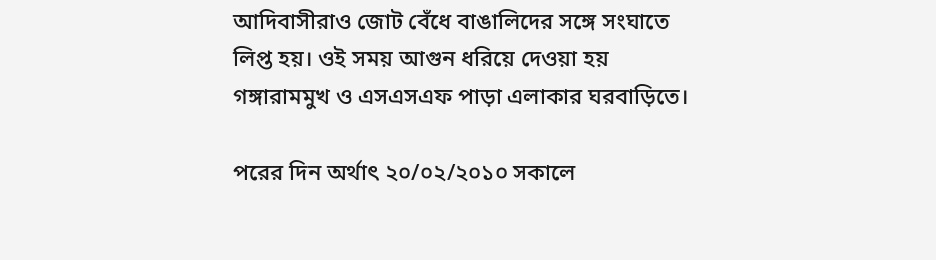আদিবাসীরাও জোট বেঁধে বাঙালিদের সঙ্গে সংঘাতে লিপ্ত হয়। ওই সময় আগুন ধরিয়ে দেওয়া হয় গঙ্গারামমুখ ও এসএসএফ পাড়া এলাকার ঘরবাড়িতে।

পরের দিন অর্থাৎ ২০/০২/২০১০ সকালে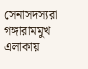সেনাসদস্যরা গঙ্গারামমুখ এলাকায়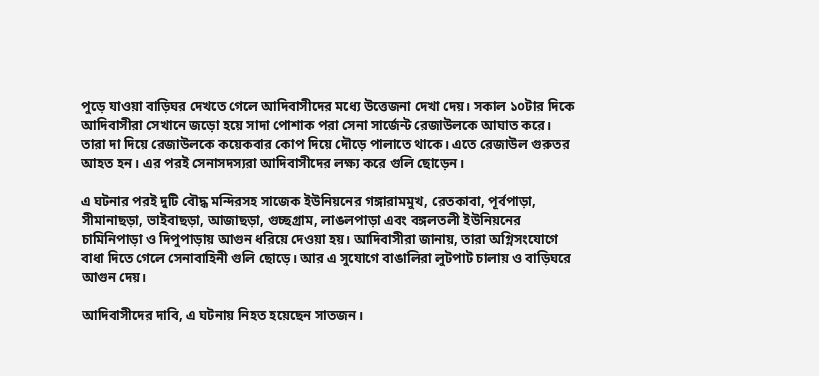পুড়ে যাওয়া বাড়িঘর দেখতে গেলে আদিবাসীদের মধ্যে উত্তেজনা দেখা দেয়। সকাল ১০টার দিকে আদিবাসীরা সেখানে জড়ো হয়ে সাদা পোশাক পরা সেনা সার্জেন্ট রেজাউলকে আঘাত করে। তারা দা দিয়ে রেজাউলকে কয়েকবার কোপ দিয়ে দৌড়ে পালাতে থাকে। এতে রেজাউল গুরুতর আহত হন। এর পরই সেনাসদস্যরা আদিবাসীদের লক্ষ্য করে গুলি ছোড়েন।

এ ঘটনার পরই দুটি বৌদ্ধ মন্দিরসহ সাজেক ইউনিয়নের গঙ্গারামমুখ, রেতকাবা, পূর্বপাড়া, সীমানাছড়া, ভাইবাছড়া, আজাছড়া, গুচ্ছগ্রাম, লাঙলপাড়া এবং বঙ্গলতলী ইউনিয়নের চামিনিপাড়া ও দিপুপাড়ায় আগুন ধরিয়ে দেওয়া হয়। আদিবাসীরা জানায়, তারা অগ্নিসংযোগে বাধা দিতে গেলে সেনাবাহিনী গুলি ছোড়ে। আর এ সুযোগে বাঙালিরা লুটপাট চালায় ও বাড়িঘরে আগুন দেয়।

আদিবাসীদের দাবি, এ ঘটনায় নিহত হয়েছেন সাতজন।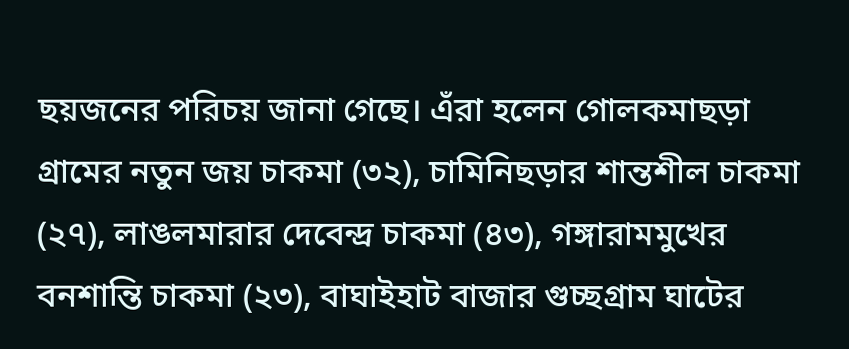ছয়জনের পরিচয় জানা গেছে। এঁরা হলেন গোলকমাছড়া গ্রামের নতুন জয় চাকমা (৩২), চামিনিছড়ার শান্তশীল চাকমা (২৭), লাঙলমারার দেবেন্দ্র চাকমা (৪৩), গঙ্গারামমুখের বনশান্তি চাকমা (২৩), বাঘাইহাট বাজার গুচ্ছগ্রাম ঘাটের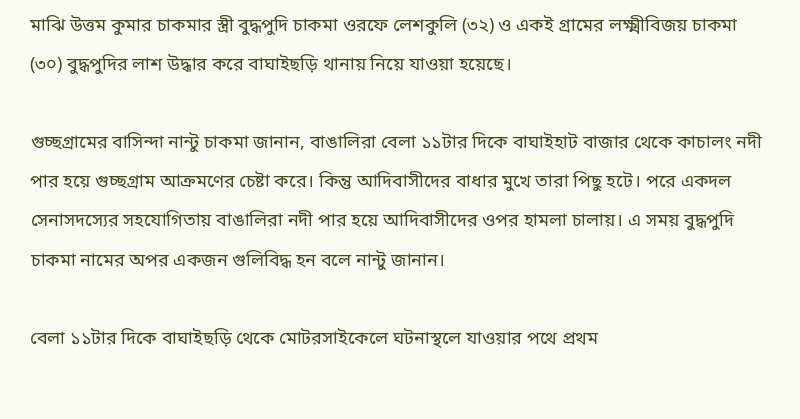মাঝি উত্তম কুমার চাকমার স্ত্রী বুদ্ধপুদি চাকমা ওরফে লেশকুলি (৩২) ও একই গ্রামের লক্ষ্মীবিজয় চাকমা (৩০) বুদ্ধপুদির লাশ উদ্ধার করে বাঘাইছড়ি থানায় নিয়ে যাওয়া হয়েছে।

গুচ্ছগ্রামের বাসিন্দা নান্টু চাকমা জানান, বাঙালিরা বেলা ১১টার দিকে বাঘাইহাট বাজার থেকে কাচালং নদী পার হয়ে গুচ্ছগ্রাম আক্রমণের চেষ্টা করে। কিন্তু আদিবাসীদের বাধার মুখে তারা পিছু হটে। পরে একদল সেনাসদস্যের সহযোগিতায় বাঙালিরা নদী পার হয়ে আদিবাসীদের ওপর হামলা চালায়। এ সময় বুদ্ধপুদি চাকমা নামের অপর একজন গুলিবিদ্ধ হন বলে নান্টু জানান।

বেলা ১১টার দিকে বাঘাইছড়ি থেকে মোটরসাইকেলে ঘটনাস্থলে যাওয়ার পথে প্রথম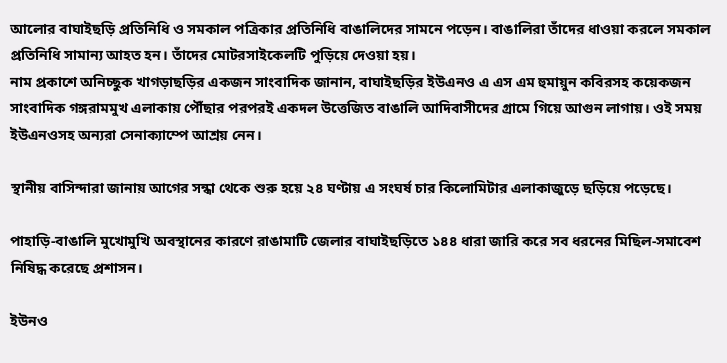আলোর বাঘাইছড়ি প্রতিনিধি ও সমকাল পত্রিকার প্রতিনিধি বাঙালিদের সামনে পড়েন। বাঙালিরা তাঁদের ধাওয়া করলে সমকাল প্রতিনিধি সামান্য আহত হন। তাঁদের মোটরসাইকেলটি পুড়িয়ে দেওয়া হয়।
নাম প্রকাশে অনিচ্ছুক খাগড়াছড়ির একজন সাংবাদিক জানান, বাঘাইছড়ির ইউএনও এ এস এম হুমায়ুন কবিরসহ কয়েকজন সাংবাদিক গঙ্গরামমুখ এলাকায় পৌঁছার পরপরই একদল উত্তেজিত বাঙালি আদিবাসীদের গ্রামে গিয়ে আগুন লাগায়। ওই সময় ইউএনওসহ অন্যরা সেনাক্যাম্পে আশ্রয় নেন।

স্থানীয় বাসিন্দারা জানায় আগের সন্ধা থেকে শুরু হয়ে ২৪ ঘণ্টায় এ সংঘর্ষ চার কিলোমিটার এলাকাজুড়ে ছড়িয়ে পড়েছে।

পাহাড়ি-বাঙালি মুখোমুখি অবস্থানের কারণে রাঙামাটি জেলার বাঘাইছড়িতে ১৪৪ ধারা জারি করে সব ধরনের মিছিল-সমাবেশ নিষিদ্ধ করেছে প্রশাসন।

ইউনও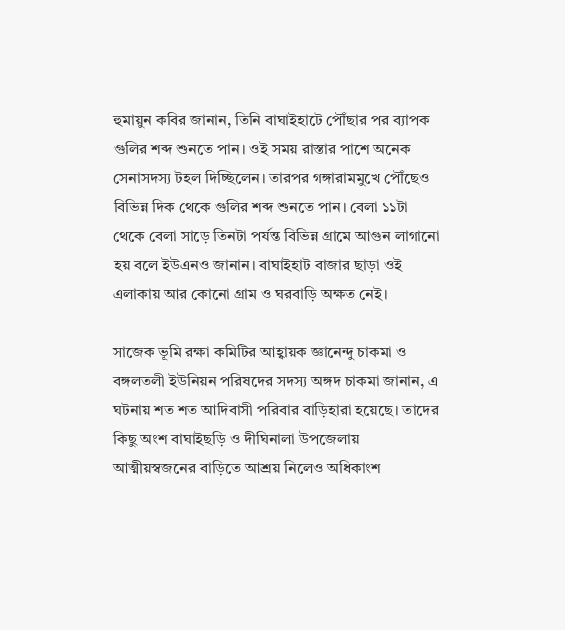হুমায়ুন কবির জানান, তিনি বাঘাইহাটে পৌঁছার পর ব্যাপক গুলির শব্দ শুনতে পান। ওই সময় রাস্তার পাশে অনেক সেনাসদস্য টহল দিচ্ছিলেন। তারপর গঙ্গারামমুখে পৌঁছেও বিভিন্ন দিক থেকে গুলির শব্দ শুনতে পান। বেলা ১১টা থেকে বেলা সাড়ে তিনটা পর্যন্ত বিভিন্ন গ্রামে আগুন লাগানো হয় বলে ইউএনও জানান। বাঘাইহাট বাজার ছাড়া ওই এলাকায় আর কোনো গ্রাম ও ঘরবাড়ি অক্ষত নেই।

সাজেক ভূমি রক্ষা কমিটির আহ্বায়ক জ্ঞানেন্দু চাকমা ও বঙ্গলতলী ইউনিয়ন পরিষদের সদস্য অঙ্গদ চাকমা জানান, এ ঘটনায় শত শত আদিবাসী পরিবার বাড়িহারা হয়েছে। তাদের কিছু অংশ বাঘাইছড়ি ও দীঘিনালা উপজেলায় আত্মীয়স্বজনের বাড়িতে আশ্রয় নিলেও অধিকাংশ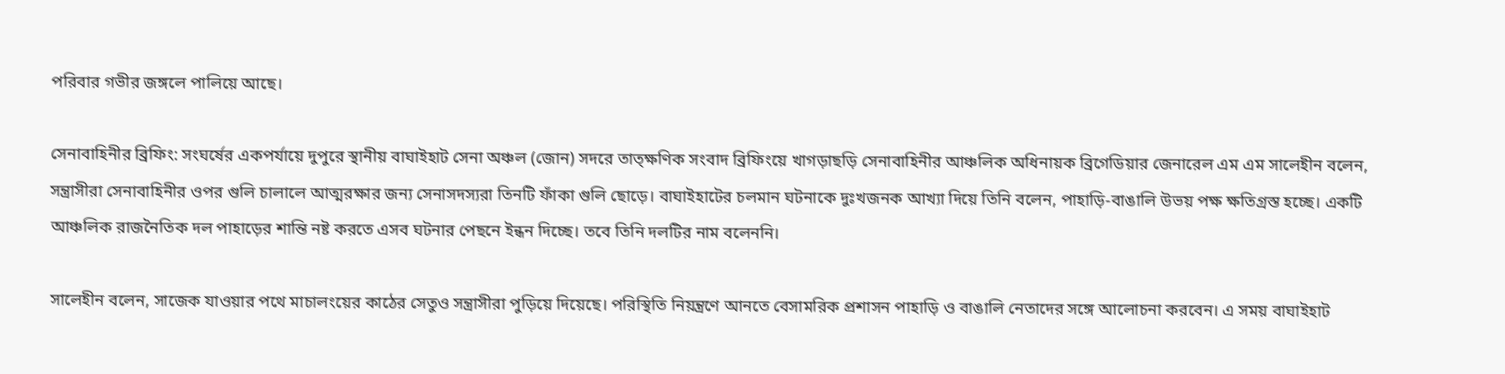পরিবার গভীর জঙ্গলে পালিয়ে আছে।

সেনাবাহিনীর ব্রিফিং: সংঘর্ষের একপর্যায়ে দুপুরে স্থানীয় বাঘাইহাট সেনা অঞ্চল (জোন) সদরে তাত্ক্ষণিক সংবাদ ব্রিফিংয়ে খাগড়াছড়ি সেনাবাহিনীর আঞ্চলিক অধিনায়ক ব্রিগেডিয়ার জেনারেল এম এম সালেহীন বলেন, সন্ত্রাসীরা সেনাবাহিনীর ওপর গুলি চালালে আত্মরক্ষার জন্য সেনাসদস্যরা তিনটি ফাঁকা গুলি ছোড়ে। বাঘাইহাটের চলমান ঘটনাকে দুঃখজনক আখ্যা দিয়ে তিনি বলেন, পাহাড়ি-বাঙালি উভয় পক্ষ ক্ষতিগ্রস্ত হচ্ছে। একটি আঞ্চলিক রাজনৈতিক দল পাহাড়ের শান্তি নষ্ট করতে এসব ঘটনার পেছনে ইন্ধন দিচ্ছে। তবে তিনি দলটির নাম বলেননি।

সালেহীন বলেন, সাজেক যাওয়ার পথে মাচালংয়ের কাঠের সেতুও সন্ত্রাসীরা পুড়িয়ে দিয়েছে। পরিস্থিতি নিয়ন্ত্রণে আনতে বেসামরিক প্রশাসন পাহাড়ি ও বাঙালি নেতাদের সঙ্গে আলোচনা করবেন। এ সময় বাঘাইহাট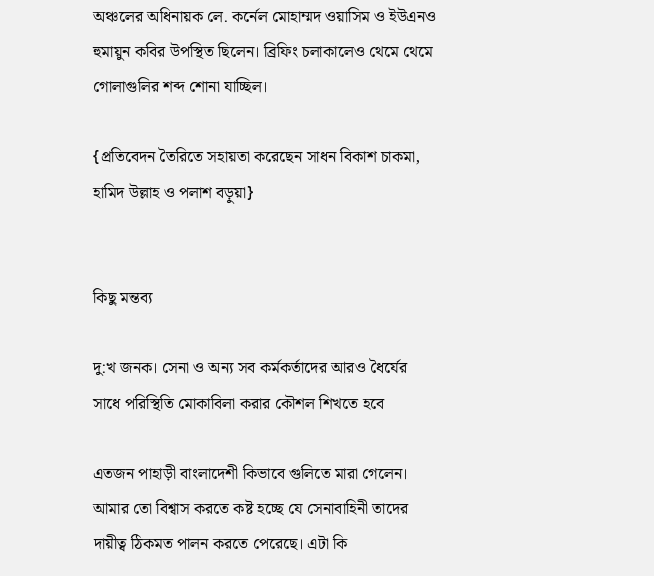অঞ্চলের অধিনায়ক লে. কর্নেল মোহাম্মদ ওয়াসিম ও ইউএনও হুমায়ুন কবির উপস্থিত ছিলেন। ব্রিফিং চলাকালেও থেমে থেমে গোলাগুলির শব্দ শোনা যাচ্ছিল।

{প্রতিবেদন তৈরিতে সহায়তা করেছেন সাধন বিকাশ চাকমা, হামিদ উল্লাহ ও পলাশ বড়ুয়া}


কিছু মন্তব্য

দু:খ জনক। সেনা ও অন্য সব কর্মকর্তাদের আরও ধৈর্যের সাধে পরিস্থিতি মোকাবিলা করার কৌশল শিখতে হবে

এতজন পাহাড়ী বাংলাদেশী কিভাবে গুলিতে মারা গেলেন। আমার তো বিশ্বাস করতে কষ্ট হচ্ছে যে সেনাবাহিনী তাদের দায়ীত্ব ঠিকমত পালন করতে পেরেছে। এটা কি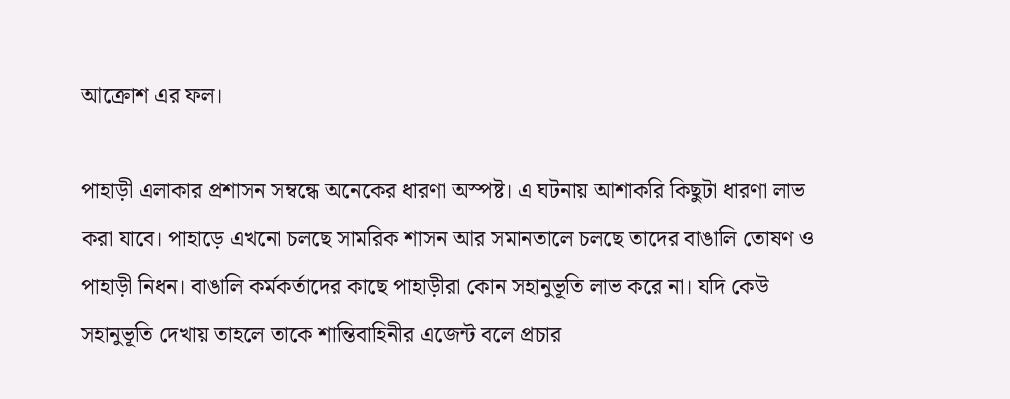আক্রোশ এর ফল।

পাহাড়ী এলাকার প্রশাসন সম্বন্ধে অনেকের ধারণা অস্পষ্ট। এ ঘটনায় আশাকরি কিছুটা ধারণা লাভ করা যাবে। পাহাড়ে এখনো চলছে সামরিক শাসন আর সমানতালে চলছে তাদের বাঙালি তোষণ ও পাহাড়ী নিধন। বাঙালি কর্মকর্তাদের কাছে পাহাড়ীরা কোন সহানুভূতি লাভ করে না। যদি কেউ সহানুভূতি দেখায় তাহলে তাকে শান্তিবাহিনীর এজেন্ট বলে প্রচার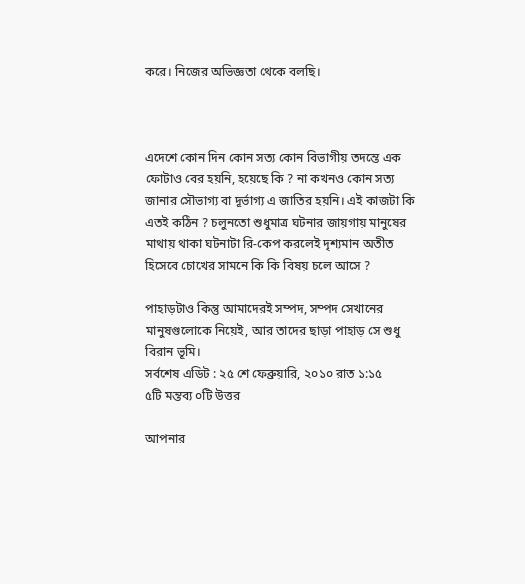করে। নিজের অভিজ্ঞতা থেকে বলছি।



এদেশে কোন দিন কোন সত্য কোন বিভাগীয় তদন্তে এক ফোটাও বের হয়নি, হয়েছে কি ? না কখনও কোন সত্য জানার সৌভাগ্য বা দূর্ভাগ্য এ জাতির হয়নি। এই কাজটা কি এতই কঠিন ? চলুনতো শুধুমাত্র ঘটনার জায়গায় মানুষের মাথায় থাকা ঘটনাটা রি-কেপ করলেই দৃশ্যমান অতীত হিসেবে চোখের সামনে কি কি বিষয় চলে আসে ?

পাহাড়টাও কিন্তু আমাদেরই সম্পদ, সম্পদ সেখানের মানুষগুলোকে নিয়েই, আর তাদের ছাড়া পাহাড় সে শুধু বিরান ভূমি।
সর্বশেষ এডিট : ২৫ শে ফেব্রুয়ারি, ২০১০ রাত ১:১৫
৫টি মন্তব্য ০টি উত্তর

আপনার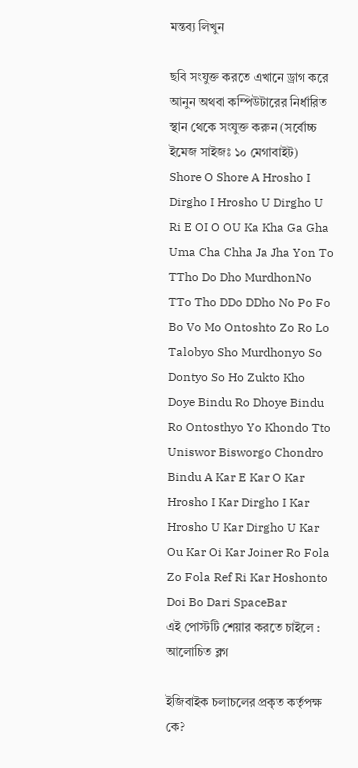মন্তব্য লিখুন

ছবি সংযুক্ত করতে এখানে ড্রাগ করে আনুন অথবা কম্পিউটারের নির্ধারিত স্থান থেকে সংযুক্ত করুন (সর্বোচ্চ ইমেজ সাইজঃ ১০ মেগাবাইট)
Shore O Shore A Hrosho I Dirgho I Hrosho U Dirgho U Ri E OI O OU Ka Kha Ga Gha Uma Cha Chha Ja Jha Yon To TTho Do Dho MurdhonNo TTo Tho DDo DDho No Po Fo Bo Vo Mo Ontoshto Zo Ro Lo Talobyo Sho Murdhonyo So Dontyo So Ho Zukto Kho Doye Bindu Ro Dhoye Bindu Ro Ontosthyo Yo Khondo Tto Uniswor Bisworgo Chondro Bindu A Kar E Kar O Kar Hrosho I Kar Dirgho I Kar Hrosho U Kar Dirgho U Kar Ou Kar Oi Kar Joiner Ro Fola Zo Fola Ref Ri Kar Hoshonto Doi Bo Dari SpaceBar
এই পোস্টটি শেয়ার করতে চাইলে :
আলোচিত ব্লগ

ইজিবাইক চলাচলের প্রকৃত কর্তৃপক্ষ কে?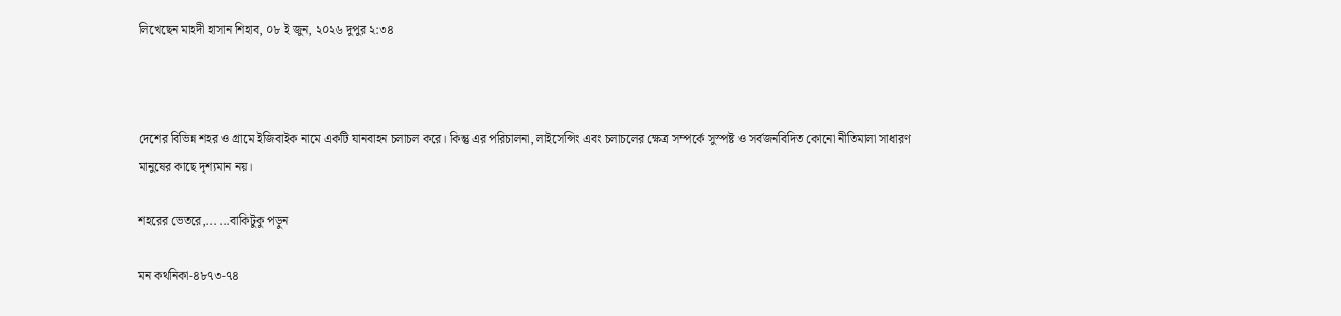লিখেছেন মাহদী হাসান শিহাব, ০৮ ই জুন, ২০২৬ দুপুর ২:৩৪



দেশের বিভিন্ন শহর ও গ্রামে ইজিবাইক নামে একটি যানবাহন চলাচল করে। কিন্তু এর পরিচালনা, লাইসেন্সিং এবং চলাচলের ক্ষেত্র সম্পর্কে সুস্পষ্ট ও সর্বজনবিদিত কোনো নীতিমালা সাধারণ মানুষের কাছে দৃশ্যমান নয়।

শহরের ভেতরে,... ...বাকিটুকু পড়ুন

মন কথনিকা-৪৮৭৩-৭৪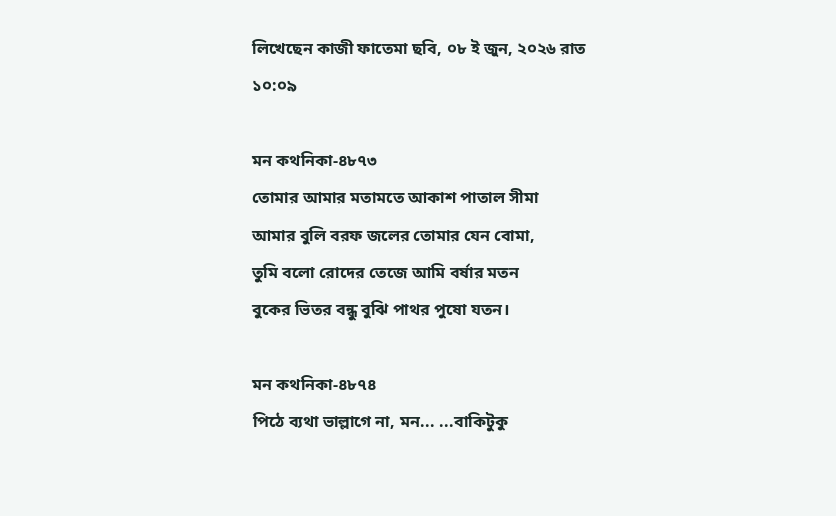লিখেছেন কাজী ফাতেমা ছবি, ০৮ ই জুন, ২০২৬ রাত ১০:০৯

মন কথনিকা-৪৮৭৩
তোমার আমার মতামতে আকাশ পাতাল সীমা
আমার বুলি বরফ জলের তোমার যেন বোমা,
তুমি বলো রোদের তেজে আমি বর্ষার মতন
বুকের ভিতর বন্ধু বুঝি পাথর পুষো যতন।

মন কথনিকা-৪৮৭৪
পিঠে ব্যথা ভাল্লাগে না, মন... ...বাকিটুকু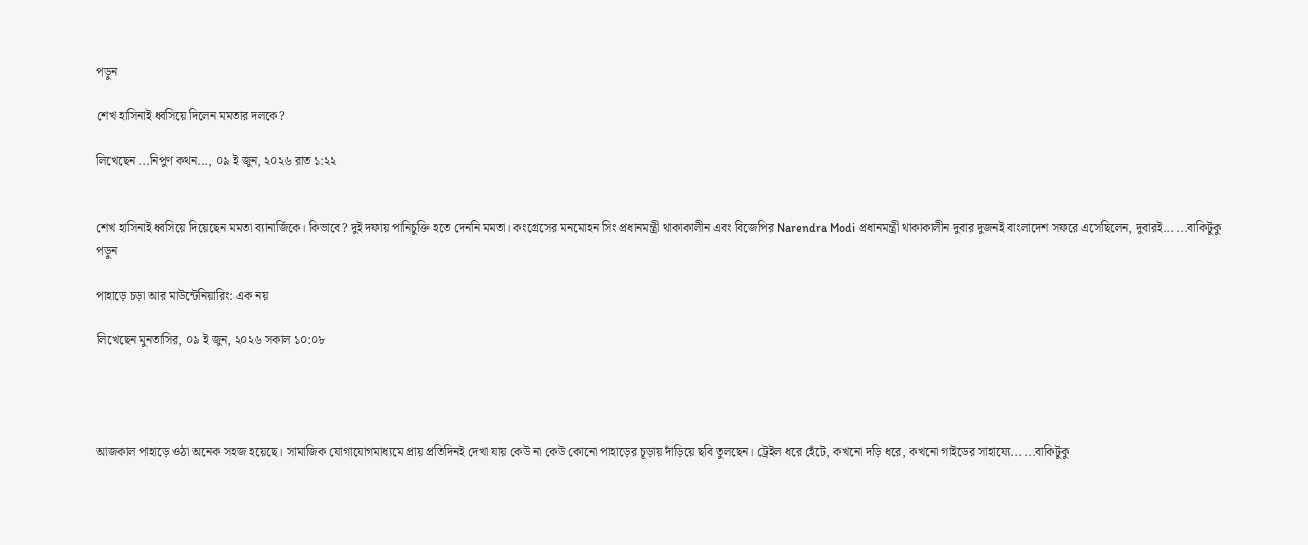পড়ুন

শেখ হাসিনাই ধ্বসিয়ে দিলেন মমতার দলকে?

লিখেছেন ...নিপুণ কথন..., ০৯ ই জুন, ২০২৬ রাত ১:২২


শেখ হাসিনাই ধ্বসিয়ে দিয়েছেন মমতা ব্যানার্জিকে। কিভাবে? দুই দফায় পানিচুক্তি হতে দেননি মমতা। কংগ্রেসের মনমোহন সিং প্রধানমন্ত্রী থাকাকালীন এবং বিজেপির Narendra Modi প্রধানমন্ত্রী থাকাকালীন দুবার দুজনই বাংলাদেশ সফরে এসেছিলেন, দুবারই... ...বাকিটুকু পড়ুন

পাহাড়ে চড়া আর মাউন্টেনিয়ারিং: এক নয়

লিখেছেন মুনতাসির, ০৯ ই জুন, ২০২৬ সকাল ১০:০৮




আজকাল পাহাড়ে ওঠা অনেক সহজ হয়েছে। সামাজিক যোগাযোগমাধ্যমে প্রায় প্রতিদিনই দেখা যায় কেউ না কেউ কোনো পাহাড়ের চূড়ায় দাঁড়িয়ে ছবি তুলছেন। ট্রেইল ধরে হেঁটে, কখনো দড়ি ধরে, কখনো গাইডের সাহায্যে... ...বাকিটুকু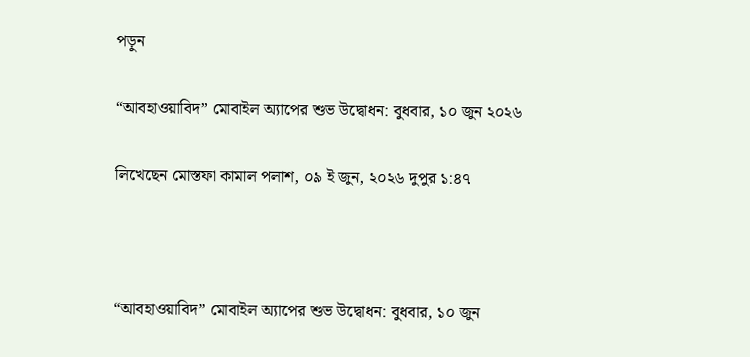পড়ুন

“আবহাওয়াবিদ” মোবাইল অ্যাপের শুভ উদ্বোধন: বুধবার, ১০ জুন ২০২৬

লিখেছেন মোস্তফা কামাল পলাশ, ০৯ ই জুন, ২০২৬ দুপুর ১:৪৭



“আবহাওয়াবিদ” মোবাইল অ্যাপের শুভ উদ্বোধন: বুধবার, ১০ জুন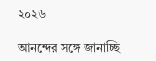২০২৬

আনন্দের সঙ্গে জানাচ্ছি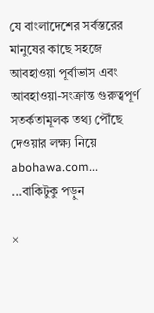যে বাংলাদেশের সর্বস্তরের মানুষের কাছে সহজে আবহাওয়া পূর্বাভাস এবং আবহাওয়া-সংক্রান্ত গুরুত্বপূর্ণ সতর্কতামূলক তথ্য পৌঁছে দেওয়ার লক্ষ্য নিয়ে abohawa.com... ...বাকিটুকু পড়ুন

×